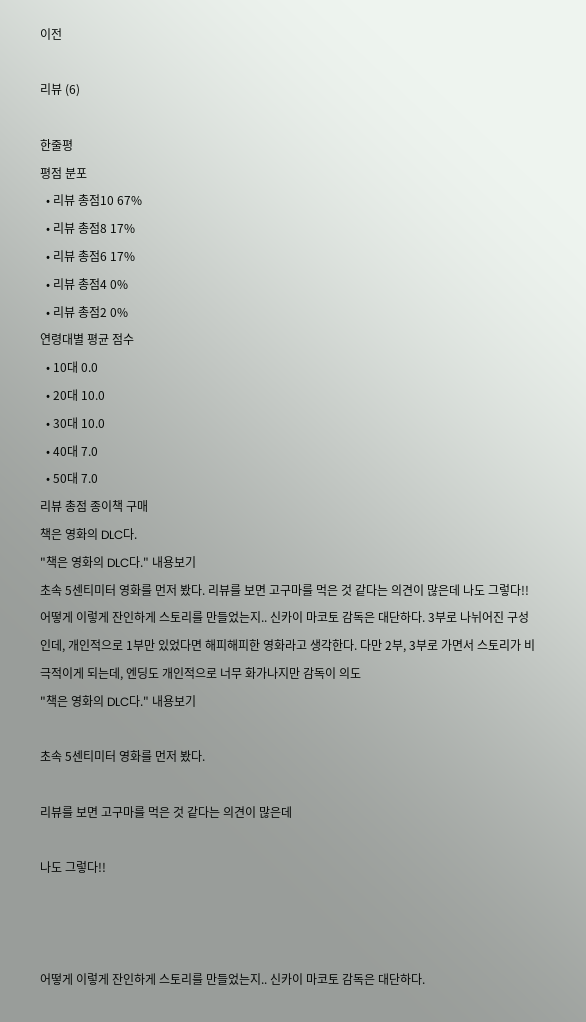이전

리뷰 (6)

한줄평
평점 분포
  • 리뷰 총점10 67%
  • 리뷰 총점8 17%
  • 리뷰 총점6 17%
  • 리뷰 총점4 0%
  • 리뷰 총점2 0%
연령대별 평균 점수
  • 10대 0.0
  • 20대 10.0
  • 30대 10.0
  • 40대 7.0
  • 50대 7.0
리뷰 총점 종이책 구매
책은 영화의 DLC다.
"책은 영화의 DLC다." 내용보기
초속 5센티미터 영화를 먼저 봤다. 리뷰를 보면 고구마를 먹은 것 같다는 의견이 많은데 나도 그렇다!!   어떻게 이렇게 잔인하게 스토리를 만들었는지.. 신카이 마코토 감독은 대단하다. 3부로 나뉘어진 구성인데, 개인적으로 1부만 있었다면 해피해피한 영화라고 생각한다. 다만 2부, 3부로 가면서 스토리가 비극적이게 되는데, 엔딩도 개인적으로 너무 화가나지만 감독이 의도
"책은 영화의 DLC다." 내용보기

초속 5센티미터 영화를 먼저 봤다.

리뷰를 보면 고구마를 먹은 것 같다는 의견이 많은데

나도 그렇다!!



어떻게 이렇게 잔인하게 스토리를 만들었는지.. 신카이 마코토 감독은 대단하다.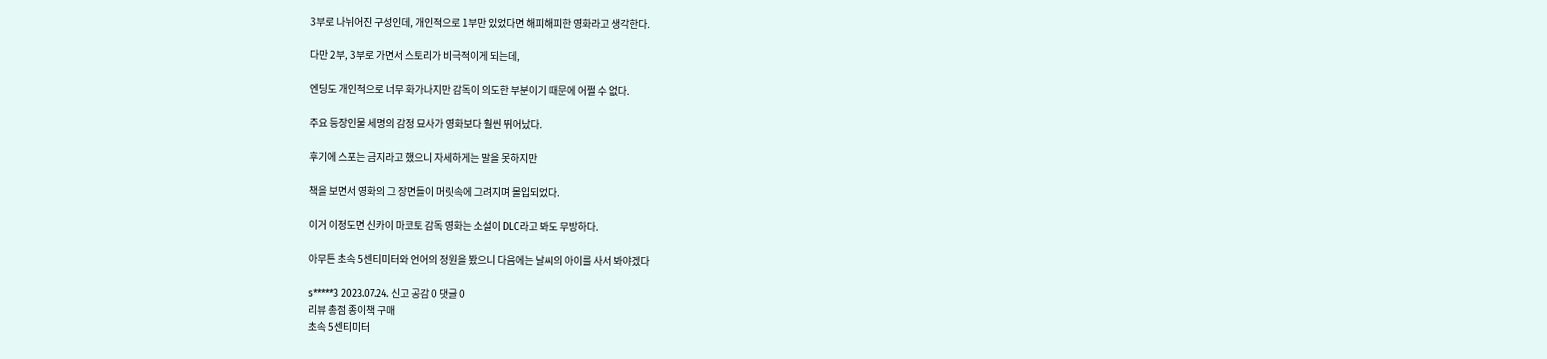3부로 나뉘어진 구성인데, 개인적으로 1부만 있었다면 해피해피한 영화라고 생각한다.

다만 2부, 3부로 가면서 스토리가 비극적이게 되는데,

엔딩도 개인적으로 너무 화가나지만 감독이 의도한 부분이기 때문에 어쩔 수 없다.

주요 등장인물 세명의 감정 묘사가 영화보다 훨씬 뛰어났다.

후기에 스포는 금지라고 했으니 자세하게는 말을 못하지만

책을 보면서 영화의 그 장면들이 머릿속에 그려지며 몰입되었다.

이거 이정도면 신카이 마코토 감독 영화는 소설이 DLC라고 봐도 무방하다.

아무튼 초속 5센티미터와 언어의 정원을 봤으니 다음에는 날씨의 아이를 사서 봐야겠다

s*****3 2023.07.24. 신고 공감 0 댓글 0
리뷰 총점 종이책 구매
초속 5센티미터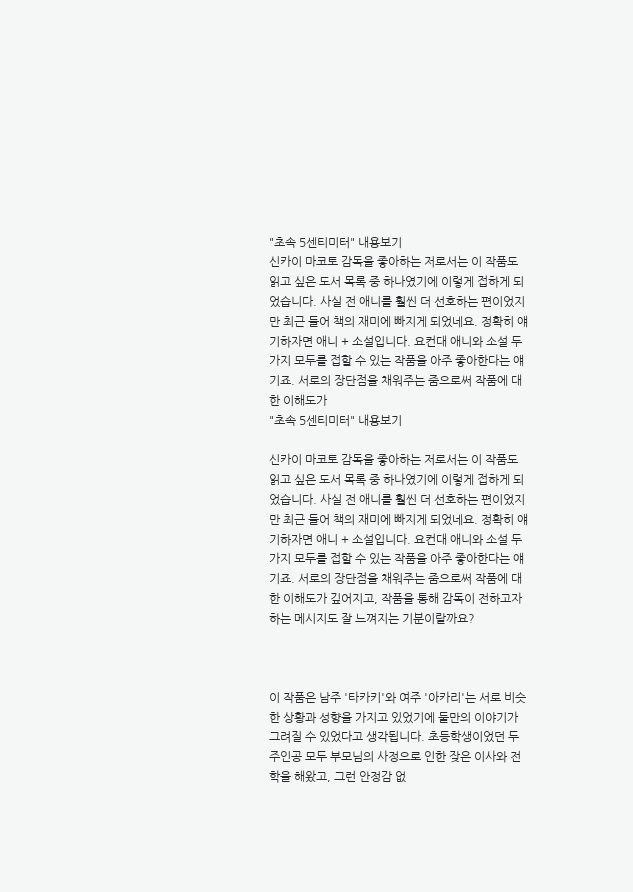"초속 5센티미터" 내용보기
신카이 마코토 감독을 좋아하는 저로서는 이 작품도 읽고 싶은 도서 목록 중 하나였기에 이렇게 접하게 되었습니다. 사실 전 애니를 훨씬 더 선호하는 편이었지만 최근 들어 책의 재미에 빠지게 되었네요. 정확히 얘기하자면 애니 + 소설입니다. 요컨대 애니와 소설 두 가지 모두를 접할 수 있는 작품을 아주 좋아한다는 얘기죠. 서로의 장단점을 채워주는 줌으로써 작품에 대한 이해도가
"초속 5센티미터" 내용보기

신카이 마코토 감독을 좋아하는 저로서는 이 작품도 읽고 싶은 도서 목록 중 하나였기에 이렇게 접하게 되었습니다. 사실 전 애니를 훨씬 더 선호하는 편이었지만 최근 들어 책의 재미에 빠지게 되었네요. 정확히 얘기하자면 애니 + 소설입니다. 요컨대 애니와 소설 두 가지 모두를 접할 수 있는 작품을 아주 좋아한다는 얘기죠. 서로의 장단점을 채워주는 줌으로써 작품에 대한 이해도가 깊어지고, 작품을 통해 감독이 전하고자 하는 메시지도 잘 느껴지는 기분이랄까요?



이 작품은 남주 '타카키'와 여주 '아카리'는 서로 비슷한 상황과 성향을 가지고 있었기에 둘만의 이야기가 그려질 수 있었다고 생각됩니다. 초등학생이었던 두 주인공 모두 부모님의 사정으로 인한 잦은 이사와 전학을 해왔고, 그런 안정감 없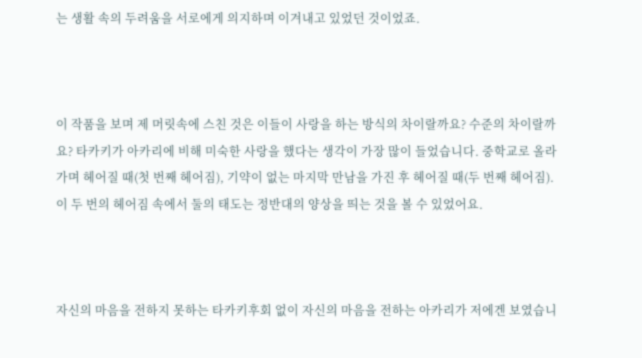는 생활 속의 두려움을 서로에게 의지하며 이겨내고 있었던 것이었죠.



이 작품을 보며 제 머릿속에 스친 것은 이들이 사랑을 하는 방식의 차이랄까요? 수준의 차이랄까요? 타카키가 아카리에 비해 미숙한 사랑을 했다는 생각이 가장 많이 들었습니다. 중학교로 올라가며 헤어질 때(첫 번째 헤어짐), 기약이 없는 마지막 만남을 가진 후 헤어질 때(두 번째 헤어짐). 이 두 번의 헤어짐 속에서 둘의 태도는 정반대의 양상을 띄는 것을 볼 수 있었어요.



자신의 마음을 전하지 못하는 타카키후회 없이 자신의 마음을 전하는 아카리가 저에겐 보였습니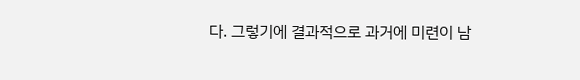다. 그렇기에 결과적으로 과거에 미련이 남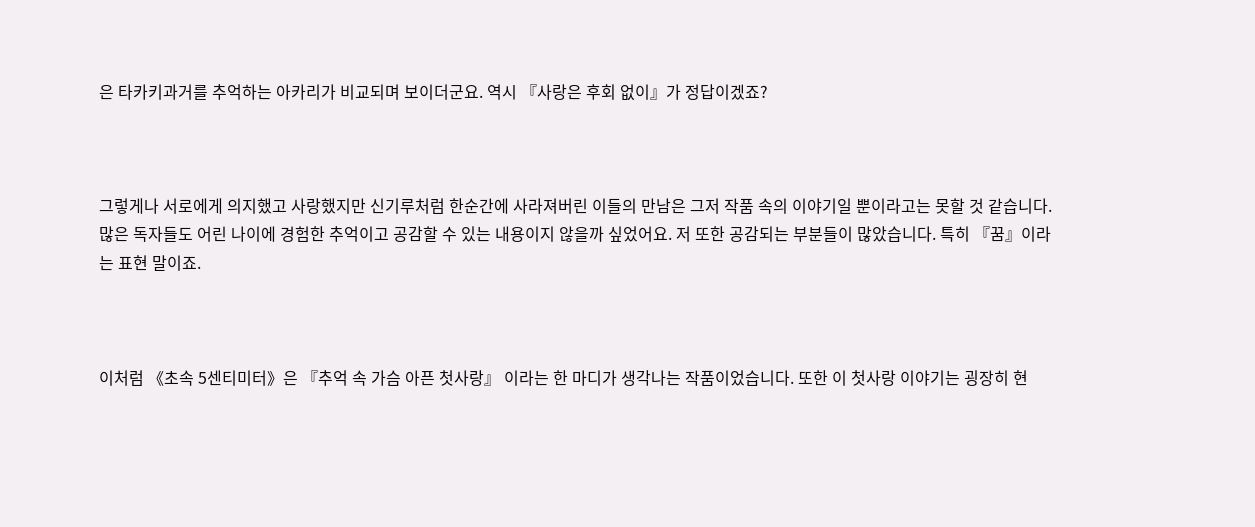은 타카키과거를 추억하는 아카리가 비교되며 보이더군요. 역시 『사랑은 후회 없이』가 정답이겠죠?



그렇게나 서로에게 의지했고 사랑했지만 신기루처럼 한순간에 사라져버린 이들의 만남은 그저 작품 속의 이야기일 뿐이라고는 못할 것 같습니다. 많은 독자들도 어린 나이에 경험한 추억이고 공감할 수 있는 내용이지 않을까 싶었어요. 저 또한 공감되는 부분들이 많았습니다. 특히 『꿈』이라는 표현 말이죠.



이처럼 《초속 5센티미터》은 『추억 속 가슴 아픈 첫사랑』 이라는 한 마디가 생각나는 작품이었습니다. 또한 이 첫사랑 이야기는 굉장히 현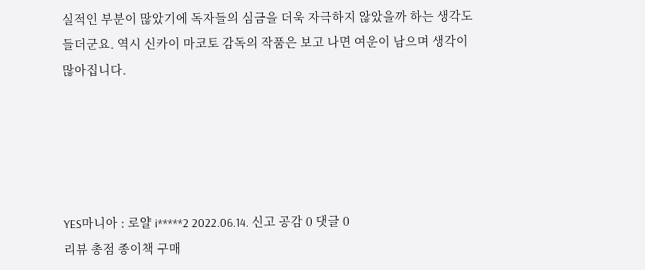실적인 부분이 많았기에 독자들의 심금을 더욱 자극하지 않았을까 하는 생각도 들더군요. 역시 신카이 마코토 감독의 작품은 보고 나면 여운이 남으며 생각이 많아집니다.





YES마니아 : 로얄 i*****2 2022.06.14. 신고 공감 0 댓글 0
리뷰 총점 종이책 구매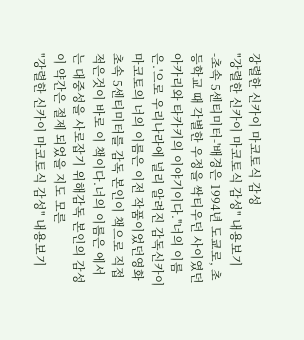강렬한 신카이 마코토식 감성
"강렬한 신카이 마코토식 감성" 내용보기
-초속 5센티미터-'배경은 1994년 도쿄로, 초등학교 때 각별한 우정을 싹티우던 사이였던 아카리와 타카키의 이야기이다.''너의 이름은.'으로 우리나라에 널리 알려진 감독신카이 마코토의 너의 이름은 이전 작품이었던영화 초속 5센티미터를 감독 본인이 책으로 직접 적은것이 바로 이 책이다.너의 이름은 에서는 대중성을 사로잡기 위해감독 본인의 감성이 약간은 절제 되었을 지도 모른
"강렬한 신카이 마코토식 감성" 내용보기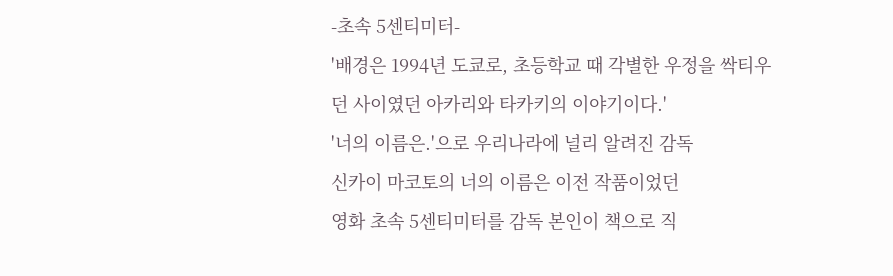-초속 5센티미터-
'배경은 1994년 도쿄로, 초등학교 때 각별한 우정을 싹티우던 사이였던 아카리와 타카키의 이야기이다.'
'너의 이름은.'으로 우리나라에 널리 알려진 감독
신카이 마코토의 너의 이름은 이전 작품이었던
영화 초속 5센티미터를 감독 본인이 책으로 직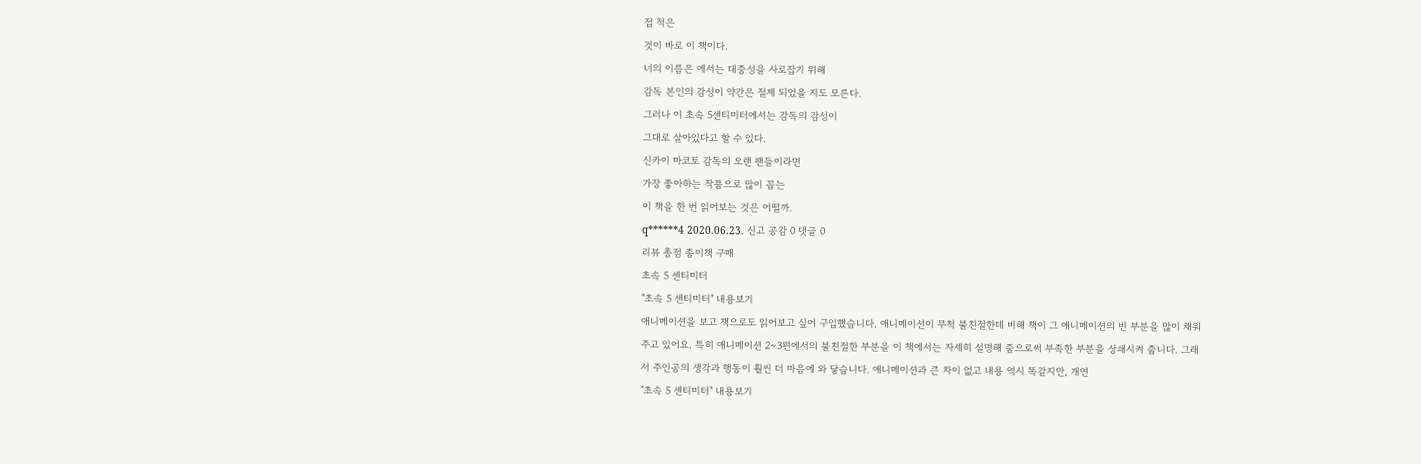접 적은
것이 바로 이 책이다.
너의 이름은 에서는 대중성을 사로잡기 위해
감독 본인의 감성이 약간은 절제 되었을 지도 모른다.
그러나 이 초속 5센티미터에서는 감독의 감성이
그대로 살아있다고 할 수 있다.
신카이 마코토 감독의 오랜 팬들이라면
가장 좋아하는 작품으로 많이 꼽는
이 책을 한 번 읽어보는 것은 어떨까.
q******4 2020.06.23. 신고 공감 0 댓글 0
리뷰 총점 종이책 구매
초속 5 센티미터
"초속 5 센티미터" 내용보기
애니메이션을 보고 책으로도 읽어보고 싶어 구입했습니다. 애니메이션이 무척 불친절한데 비해 책이 그 애니메이션의 빈 부분을 많이 채워주고 있어요. 특히 애니메이션 2~3편에서의 불친절한 부분을 이 책에서는 자세히 설명해 줌으로써 부족한 부분을 상쇄시켜 줍니다. 그래서 주인공의 생각과 행동이 훨씬 더 마음에 와 닿습니다. 애니메이션과 큰 차이 없고 내용 역시 똑같지만, 개연
"초속 5 센티미터" 내용보기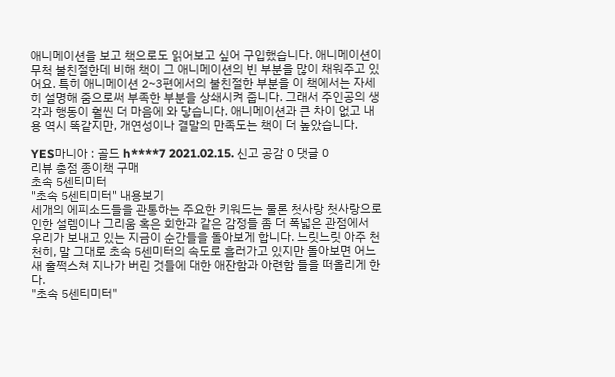애니메이션을 보고 책으로도 읽어보고 싶어 구입했습니다. 애니메이션이 무척 불친절한데 비해 책이 그 애니메이션의 빈 부분을 많이 채워주고 있어요. 특히 애니메이션 2~3편에서의 불친절한 부분을 이 책에서는 자세히 설명해 줌으로써 부족한 부분을 상쇄시켜 줍니다. 그래서 주인공의 생각과 행동이 훨씬 더 마음에 와 닿습니다. 애니메이션과 큰 차이 없고 내용 역시 똑같지만, 개연성이나 결말의 만족도는 책이 더 높았습니다.

YES마니아 : 골드 h****7 2021.02.15. 신고 공감 0 댓글 0
리뷰 총점 종이책 구매
초속 5센티미터
"초속 5센티미터" 내용보기
세개의 에피소드들을 관통하는 주요한 키워드는 물론 첫사랑 첫사랑으로 인한 설렘이나 그리움 혹은 회한과 같은 감정들 좀 더 폭넓은 관점에서 우리가 보내고 있는 지금이 순간들을 돌아보게 합니다. 느릿느릿 아주 천천히, 말 그대로 초속 5센미터의 속도로 흘러가고 있지만 돌아보면 어느새 훌쩍스쳐 지나가 버린 것들에 대한 애잔함과 아련함 들을 떠올리게 한다.
"초속 5센티미터"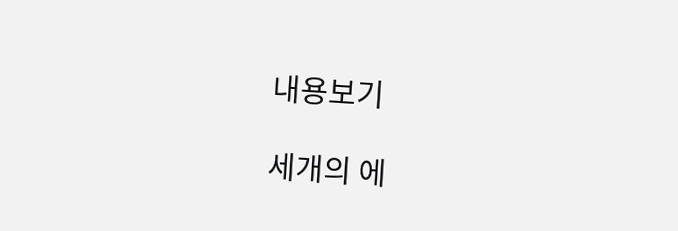내용보기

세개의 에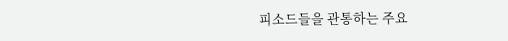피소드들을 관통하는 주요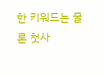한 키워드는 물론 첫사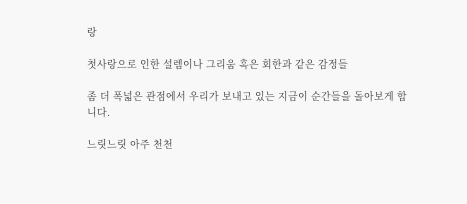랑

첫사랑으로 인한 설렘이나 그리움 혹은 회한과 같은 감정들

좀 더 폭넓은 관점에서 우리가 보내고 있는 지금이 순간들을 돌아보게 합니다.

느릿느릿 아주 천천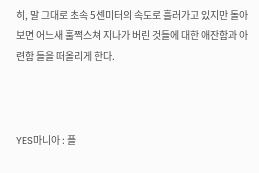히, 말 그대로 초속 5센미터의 속도로 흘러가고 있지만 돌아보면 어느새 훌쩍스쳐 지나가 버린 것들에 대한 애잔함과 아련함 들을 떠올리게 한다.



YES마니아 : 플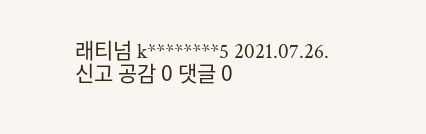래티넘 k********5 2021.07.26. 신고 공감 0 댓글 0